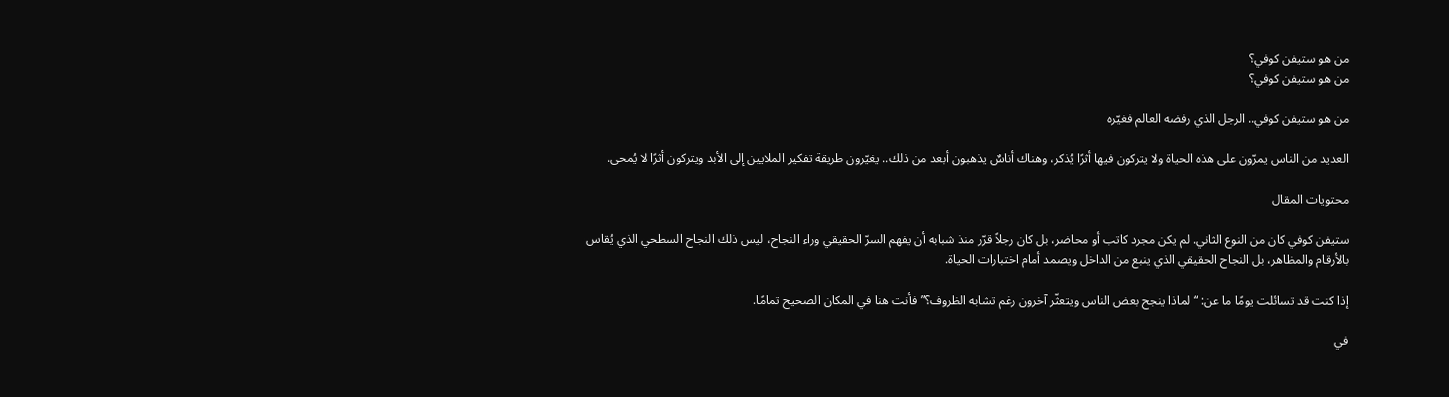من هو ستيفن كوفي؟
من هو ستيفن كوفي؟

من هو ستيفن كوفي.. الرجل الذي رفضه العالم فغيّره

العديد من الناس يمرّون على هذه الحياة ولا يتركون فيها أثرًا يُذكر، وهناك أناسٌ يذهبون أبعد من ذلك.. يغيّرون طريقة تفكير الملايين إلى الأبد ويتركون أثرًا لا يُمحى.

محتويات المقال

ستيفن كوفي كان من النوع الثاني. لم يكن مجرد كاتب أو محاضر، بل كان رجلاً قرّر منذ شبابه أن يفهم السرّ الحقيقي وراء النجاح، ليس ذلك النجاح السطحي الذي يُقاس بالأرقام والمظاهر، بل النجاح الحقيقي الذي ينبع من الداخل ويصمد أمام اختبارات الحياة.

إذا كنت قد تسائلت يومًا ما عن: “لماذا ينجح بعض الناس ويتعثّر آخرون رغم تشابه الظروف؟” فأنت هنا في المكان الصحيح تمامًا.

في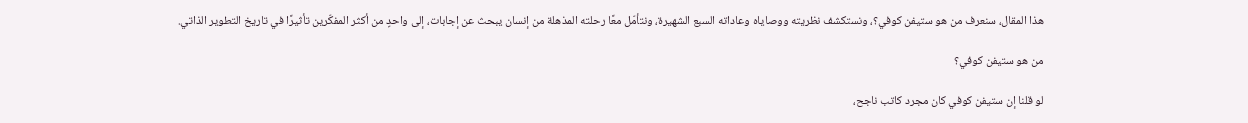هذا المقال، سنعرف من هو ستيفن كوفي؟، ونستكشف نظريته ووصاياه وعاداته السبع الشهيرة، ونتأمّل معًا رحلته المذهلة من إنسان يبحث عن إجابات، إلى واحدٍ من أكثر المفكّرين تأثيرًا في تاريخ التطوير الذاتي.

من هو ستيفن كوفي؟

لو قلنا إن ستيفن كوفي كان مجرد كاتب ناجح،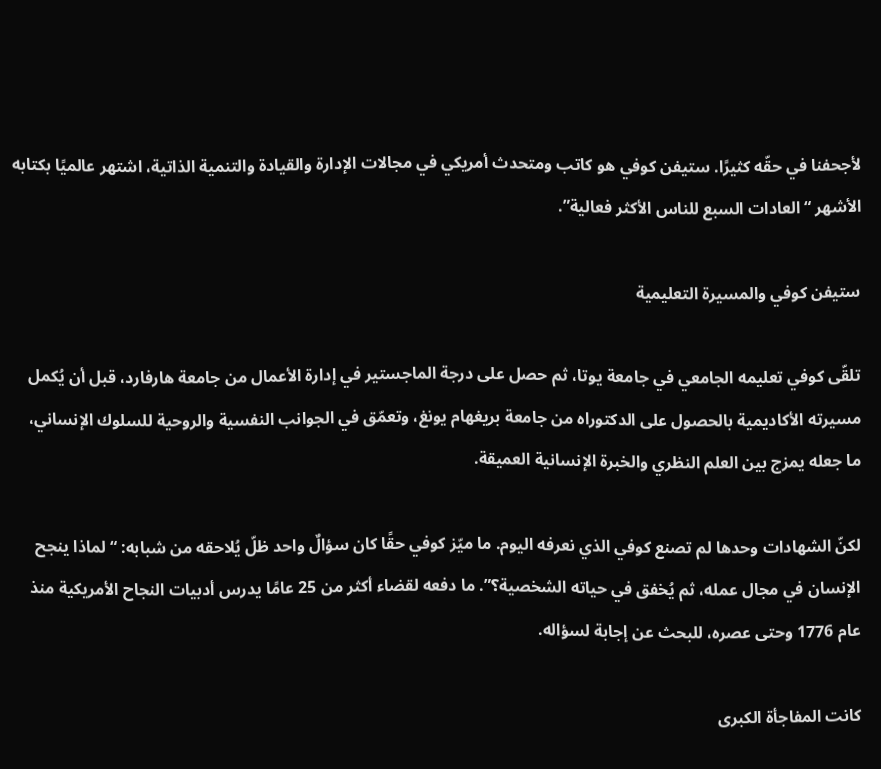لأجحفنا في حقّه كثيرًا. ستيفن كوفي هو كاتب ومتحدث أمريكي في مجالات الإدارة والقيادة والتنمية الذاتية، اشتهر عالميًا بكتابه الأشهر “العادات السبع للناس الأكثر فعالية”.

ستيفن كوفي والمسيرة التعليمية

تلقّى كوفي تعليمه الجامعي في جامعة يوتا، ثم حصل على درجة الماجستير في إدارة الأعمال من جامعة هارفارد، قبل أن يُكمل مسيرته الأكاديمية بالحصول على الدكتوراه من جامعة بريغهام يونغ، وتعمّق في الجوانب النفسية والروحية للسلوك الإنساني، ما جعله يمزج بين العلم النظري والخبرة الإنسانية العميقة.

لكنّ الشهادات وحدها لم تصنع كوفي الذي نعرفه اليوم. ما ميّز كوفي حقًا كان سؤالٌ واحد ظلّ يُلاحقه من شبابه: “لماذا ينجح الإنسان في مجال عمله، ثم يُخفق في حياته الشخصية؟”. ما دفعه لقضاء أكثر من 25 عامًا يدرس أدبيات النجاح الأمريكية منذ عام 1776 وحتى عصره، للبحث عن إجابة لسؤاله.

كانت المفاجأة الكبرى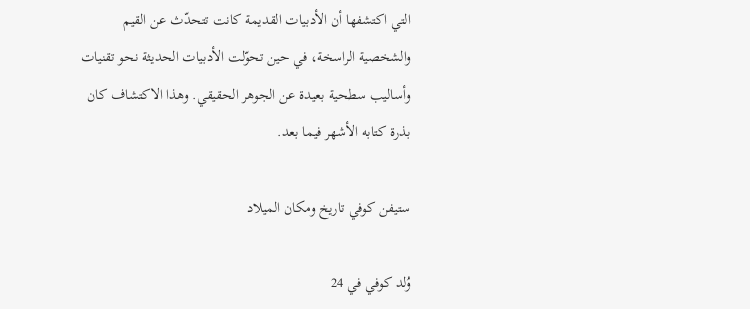التي اكتشفها أن الأدبيات القديمة كانت تتحدّث عن القيم والشخصية الراسخة، في حين تحوّلت الأدبيات الحديثة نحو تقنيات وأساليب سطحية بعيدة عن الجوهر الحقيقي. وهذا الاكتشاف كان بذرة كتابه الأشهر فيما بعد.

ستيفن كوفي تاريخ ومكان الميلاد

وُلد كوفي في 24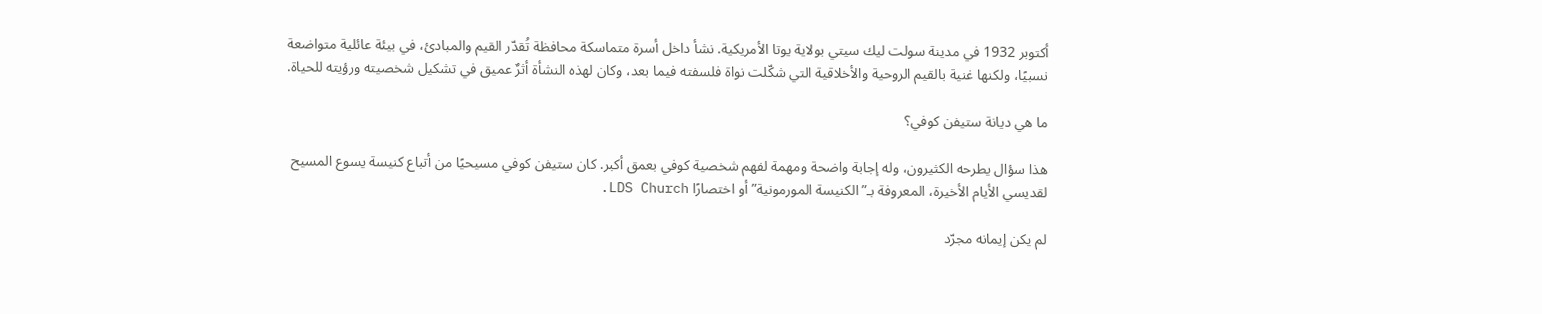أكتوبر 1932 في مدينة سولت ليك سيتي بولاية يوتا الأمريكية. نشأ داخل أسرة متماسكة محافظة تُقدّر القيم والمبادئ، في بيئة عائلية متواضعة نسبيًا، ولكنها غنية بالقيم الروحية والأخلاقية التي شكّلت نواة فلسفته فيما بعد، وكان لهذه النشأة أثرٌ عميق في تشكيل شخصيته ورؤيته للحياة.

ما هي ديانة ستيفن كوفي؟

هذا سؤال يطرحه الكثيرون، وله إجابة واضحة ومهمة لفهم شخصية كوفي بعمق أكبر. كان ستيفن كوفي مسيحيًا من أتباع كنيسة يسوع المسيح لقديسي الأيام الأخيرة، المعروفة بـ”الكنيسة المورمونية” أو اختصارًا LDS Church.

لم يكن إيمانه مجرّد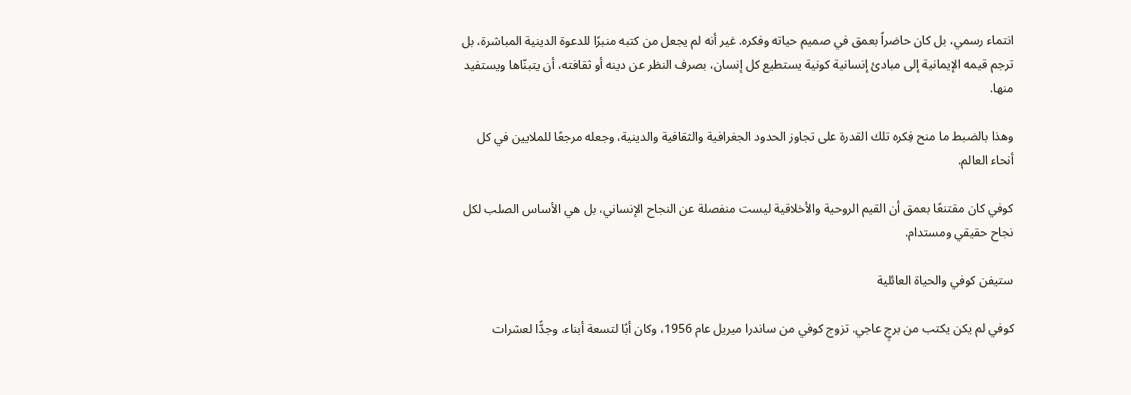انتماء رسمي، بل كان حاضراً بعمق في صميم حياته وفكره. غير أنه لم يجعل من كتبه منبرًا للدعوة الدينية المباشرة، بل ترجم قيمه الإيمانية إلى مبادئ إنسانية كونية يستطيع كل إنسان، بصرف النظر عن دينه أو ثقافته، أن يتبنّاها ويستفيد منها.

وهذا بالضبط ما منح فِكره تلك القدرة على تجاوز الحدود الجغرافية والثقافية والدينية، وجعله مرجعًا للملايين في كل أنحاء العالم.

كوفي كان مقتنعًا بعمق أن القيم الروحية والأخلاقية ليست منفصلة عن النجاح الإنساني، بل هي الأساس الصلب لكل نجاح حقيقي ومستدام.

ستيفن كوفي والحياة العائلية

كوفي لم يكن يكتب من برجٍ عاجي. تزوج كوفي من ساندرا ميريل عام 1956، وكان أبًا لتسعة أبناء، وجدًّا لعشرات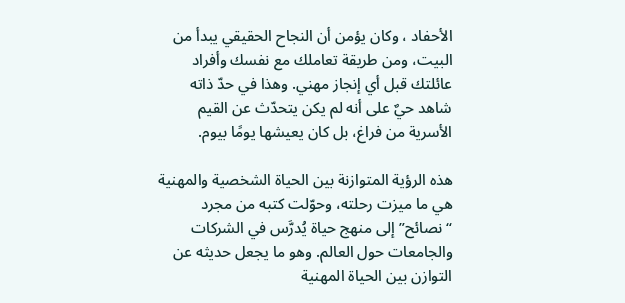الأحفاد ، وكان يؤمن أن النجاح الحقيقي يبدأ من البيت، ومن طريقة تعاملك مع نفسك وأفراد عائلتك قبل أي إنجاز مهني. وهذا في حدّ ذاته شاهد حيٌ على أنه لم يكن يتحدّث عن القيم الأسرية من فراغ، بل كان يعيشها يومًا بيوم.

هذه الرؤية المتوازنة بين الحياة الشخصية والمهنية هي ما ميزت رحلته، وحوّلت كتبه من مجرد “نصائح” إلى منهج حياة يُدرَّس في الشركات والجامعات حول العالم. وهو ما يجعل حديثه عن التوازن بين الحياة المهنية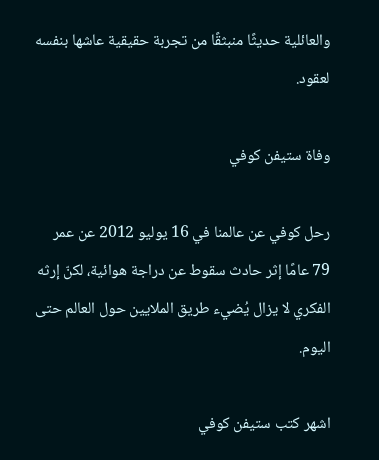والعائلية حديثًا منبثقًا من تجربة حقيقية عاشها بنفسه لعقود.

وفاة ستيفن كوفي

رحل كوفي عن عالمنا في 16 يوليو 2012 عن عمر 79 عامًا إثر حادث سقوط عن دراجة هوائية، لكنّ إرثه الفكري لا يزال يُضيء طريق الملايين حول العالم حتى اليوم.

اشهر كتب ستيفن كوفي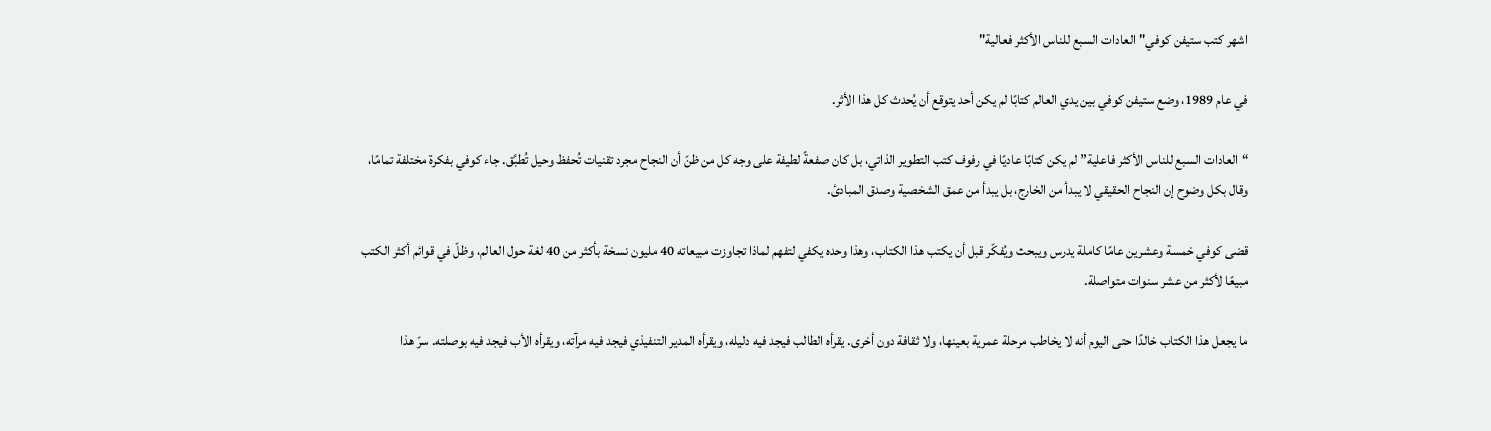اشهر كتب ستيفن كوفي"العادات السبع للناس الأكثر فعالية"

في عام 1989، وضع ستيفن كوفي بين يدي العالم كتابًا لم يكن أحد يتوقع أن يُحدث كل هذا الأثر.

“العادات السبع للناس الأكثر فاعلية” لم يكن كتابًا عاديًا في رفوف كتب التطوير الذاتي، بل كان صفعةً لطيفة على وجه كل من ظنّ أن النجاح مجرد تقنيات تُحفظ وحيل تُطبَّق. جاء كوفي بفكرة مختلفة تمامًا، وقال بكل وضوح إن النجاح الحقيقي لا يبدأ من الخارج، بل يبدأ من عمق الشخصية وصدق المبادئ.

قضى كوفي خمسة وعشرين عامًا كاملة يدرس ويبحث ويُفكّر قبل أن يكتب هذا الكتاب، وهذا وحده يكفي لتفهم لماذا تجاوزت مبيعاته 40 مليون نسخة بأكثر من 40 لغة حول العالم، وظلّ في قوائم أكثر الكتب مبيعًا لأكثر من عشر سنوات متواصلة.

ما يجعل هذا الكتاب خالدًا حتى اليوم أنه لا يخاطب مرحلة عمرية بعينها، ولا ثقافة دون أخرى. يقرأه الطالب فيجد فيه دليله، ويقرأه المدير التنفيذي فيجد فيه مرآته، ويقرأه الأب فيجد فيه بوصلته. سرّ هذا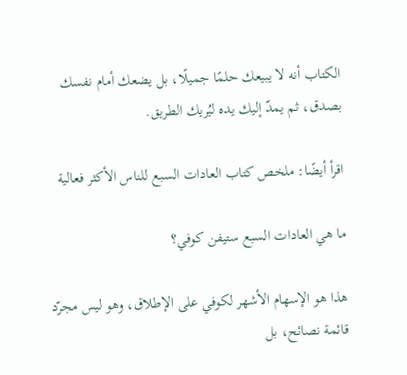الكتاب أنه لا يبيعك حلمًا جميلًا، بل يضعك أمام نفسك بصدق، ثم يمدّ إليك يده ليُريك الطريق.

اقرأ أيضًا: ملخص كتاب العادات السبع للناس الأكثر فعالية

ما هي العادات السبع ستيفن كوفي؟

هذا هو الإسهام الأشهر لكوفي على الإطلاق، وهو ليس مجرّد قائمة نصائح، بل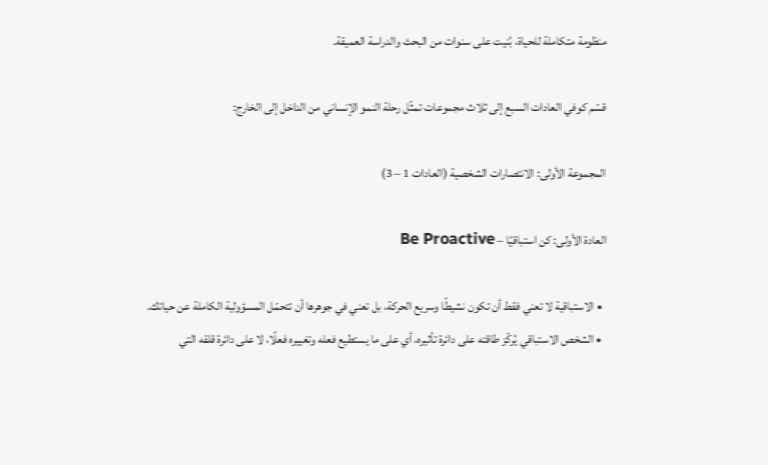منظومة متكاملة للحياة، بُنيت على سنوات من البحث والدراسة العميقة.

قسّم كوفي العادات السبع إلى ثلاث مجموعات تمثّل رحلة النمو الإنساني من الداخل إلى الخارج:

المجموعة الأولى: الانتصارات الشخصية (العادات 1 – 3)

العادة الأولى: كن استباقيًا – Be Proactive

  • الاستباقية لا تعني فقط أن تكون نشيطًا وسريع الحركة، بل تعني في جوهرها أن تتحمّل المسؤولية الكاملة عن حياتك.
  • الشخص الاستباقي يُركّز طاقته على دائرة تأثيره، أي على ما يستطيع فعله وتغييره فعلًا، لا على دائرة قلقه التي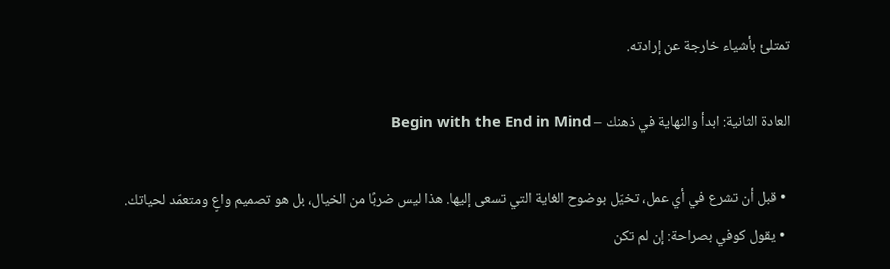تمتلئ بأشياء خارجة عن إرادته.

العادة الثانية: ابدأ والنهاية في ذهنك – Begin with the End in Mind

  • قبل أن تشرع في أي عمل، تخيّل بوضوح الغاية التي تسعى إليها. هذا ليس ضربًا من الخيال، بل هو تصميم واعٍ ومتعمّد لحياتك.
  • يقول كوفي بصراحة: إن لم تكن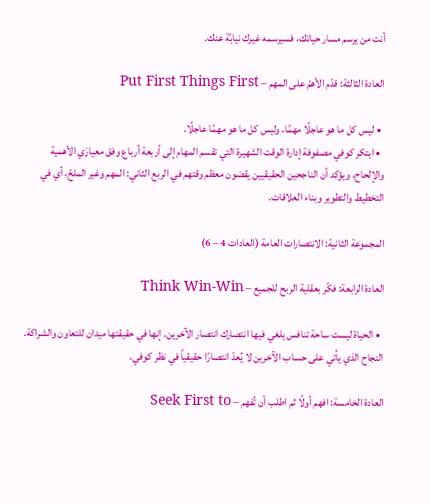أنت من يرسم مسار حياتك، فسيرسمه غيرك نيابًة عنك.

العادة الثالثة: قدّم الأهمّ على المهم – Put First Things First

  • ليس كل ما هو عاجلًا مهمًا، وليس كل ما هو مهمًا عاجلًا.
  • ابتكر كوفي مصفوفة إدارة الوقت الشهيرة التي تقسم المهام إلى أربعة أرباع وفق معيارَي الأهمية والإلحاح، ويؤكد أن الناجحين الحقيقيين يقضون معظم وقتهم في الربع الثاني: المهم وغير الملحّ، أي في التخطيط والتطوير وبناء العلاقات.

المجموعة الثانية: الانتصارات العامة (العادات 4 – 6)

العادة الرابعة: فكّر بعقلية الربح للجميع – Think Win-Win

  • الحياة ليست ساحة تنافس يلغي فيها انتصارك انتصار الآخرين. إنها في حقيقتها ميدان للتعاون والشراكة. النجاح الذي يأتي على حساب الآخرين لا يُعدّ انتصارًا حقيقياً في نظر كوفي.

العادة الخامسة: افهم أولًا ثم اطلب أن تُفهم – Seek First to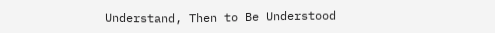Understand, Then to Be Understood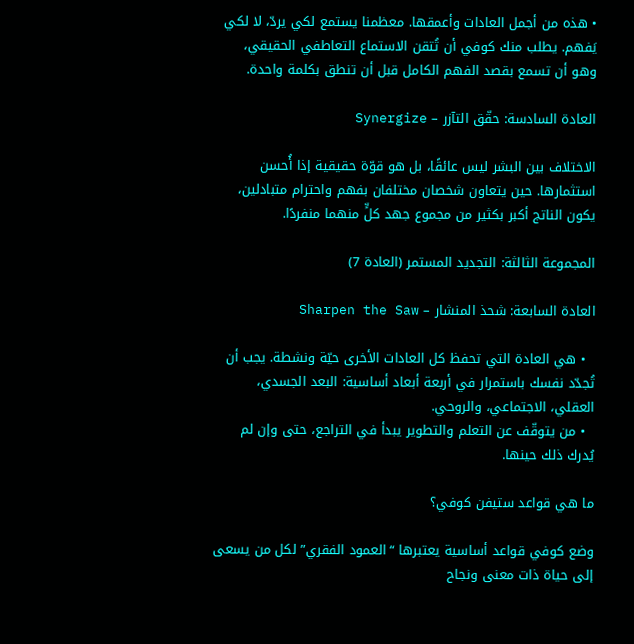• هذه من أجمل العادات وأعمقها. معظمنا يستمع لكي يردّ، لا لكي يَفهم. يطلب منك كوفي أن تُتقن الاستماع التعاطفي الحقيقي، وهو أن تسمع بقصد الفهم الكامل قبل أن تنطق بكلمة واحدة.

العادة السادسة: حقّق التآزر – Synergize

الاختلاف بين البشر ليس عائقًا، بل هو قوّة حقيقية إذا أُحسن استثمارها. حين يتعاون شخصان مختلفان بفهم واحترام متبادلين، يكون الناتج أكبر بكثير من مجموع جهد كلٍّ منهما منفردًا.

المجموعة الثالثة: التجديد المستمر (العادة 7)

العادة السابعة: شحذ المنشار – Sharpen the Saw

  • هي العادة التي تحفظ كل العادات الأخرى حيّة ونشطة. يجب أن تُجدّد نفسك باستمرار في أربعة أبعاد أساسية: البعد الجسدي، العقلي، الاجتماعي، والروحي.
  • من يتوقّف عن التعلم والتطوير يبدأ في التراجع، حتى وإن لم يُدرك ذلك حينها.

ما هي قواعد ستيفن كوفي؟

وضع كوفي قواعد أساسية يعتبرها “العمود الفقري” لكل من يسعى إلى حياة ذات معنى ونجاح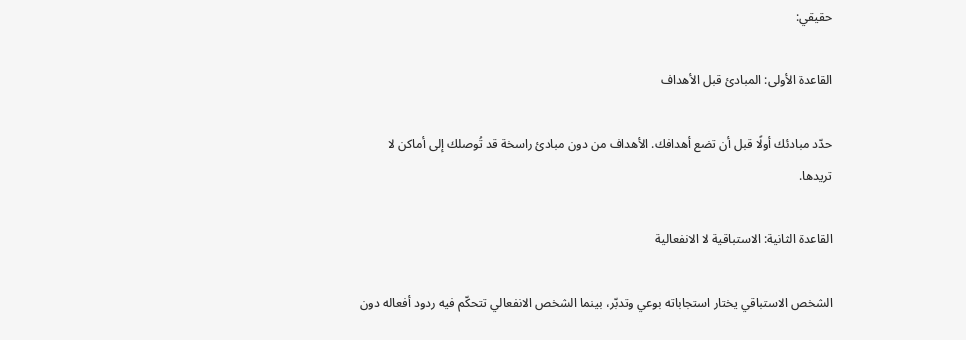حقيقي:

القاعدة الأولى: المبادئ قبل الأهداف

حدّد مبادئك أولًا قبل أن تضع أهدافك. الأهداف من دون مبادئ راسخة قد تُوصلك إلى أماكن لا تريدها.

القاعدة الثانية: الاستباقية لا الانفعالية

الشخص الاستباقي يختار استجاباته بوعي وتدبّر، بينما الشخص الانفعالي تتحكّم فيه ردود أفعاله دون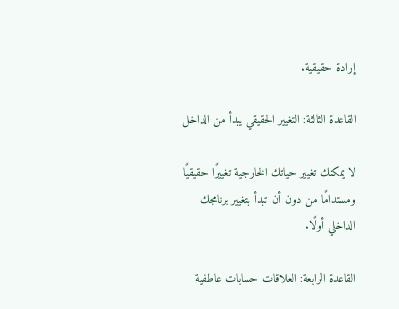إرادة حقيقية.

القاعدة الثالثة: التغيير الحقيقي يبدأ من الداخل

لا يمكنك تغيير حياتك الخارجية تغييرًا حقيقيًا ومستدامًا من دون أن تبدأ بتغيير برنامجك الداخلي أولًا.

القاعدة الرابعة: العلاقات حسابات عاطفية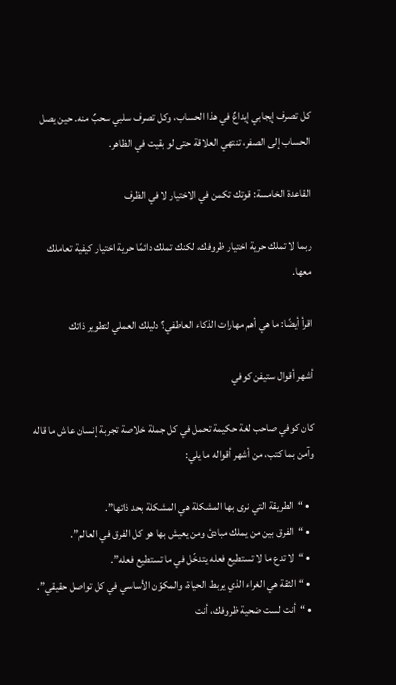كل تصرف إيجابي إيداعٌ في هذا الحساب، وكل تصرف سلبي سحبٌ منه. حين يصل الحساب إلى الصفر، تنتهي العلاقة حتى لو بقيت في الظاهر.

القاعدة الخامسة: قوتك تكمن في الاختيار لا في الظرف

ربما لا تملك حرية اختيار ظروفك، لكنك تملك دائمًا حرية اختيار كيفية تعاملك معها.

اقرأ أيضًا: ما هي أهم مهارات الذكاء العاطفي؟ دليلك العملي لتطوير ذاتك

أشهر أقوال ستيفن كوفي

كان كوفي صاحب لغة حكيمة تحمل في كل جملة خلاصة تجربة إنسان عاش ما قاله وآمن بما كتب، من أشهر أقواله ما يلي:

  • “الطريقة التي نرى بها المشكلة هي المشكلة بحد ذاتها”.
  • “الفرق بين من يملك مبادئ ومن يعيش بها هو كل الفرق في العالم”.
  • “لا تدع ما لا تستطيع فعله يتدخّل في ما تستطيع فعله”.
  • “الثقة هي الغراء الذي يربط الحياة، والمكوّن الأساسي في كل تواصل حقيقي”.
  • “أنت لست ضحية ظروفك، أنت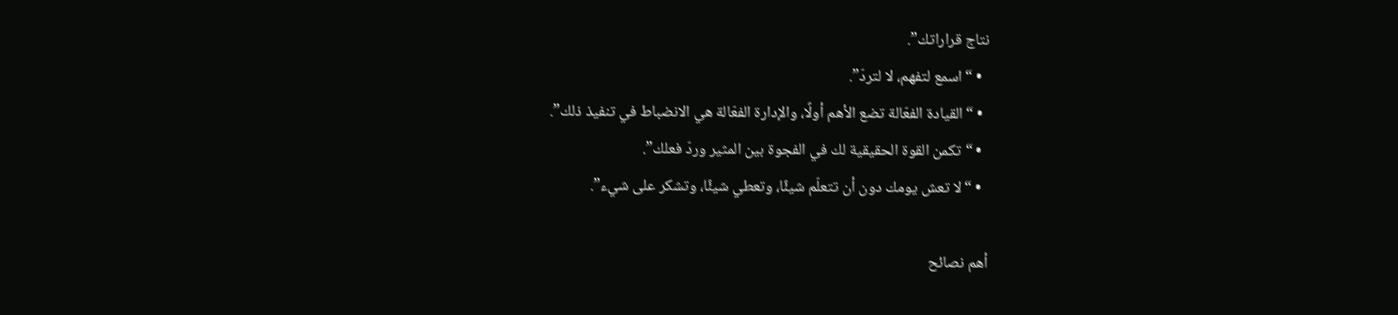نتاج قراراتك”.
  • “اسمع لتفهم، لا لتردّ”.
  • “القيادة الفعّالة تضع الأهم أولًا، والإدارة الفعّالة هي الانضباط في تنفيذ ذلك”.
  • “تكمن القوة الحقيقية لك في الفجوة بين المثير وردّ فعلك”.
  • “لا تعش يومك دون أن تتعلّم شيئًا، وتعطي شيئًا، وتشكر على شيء”.

أهم نصائح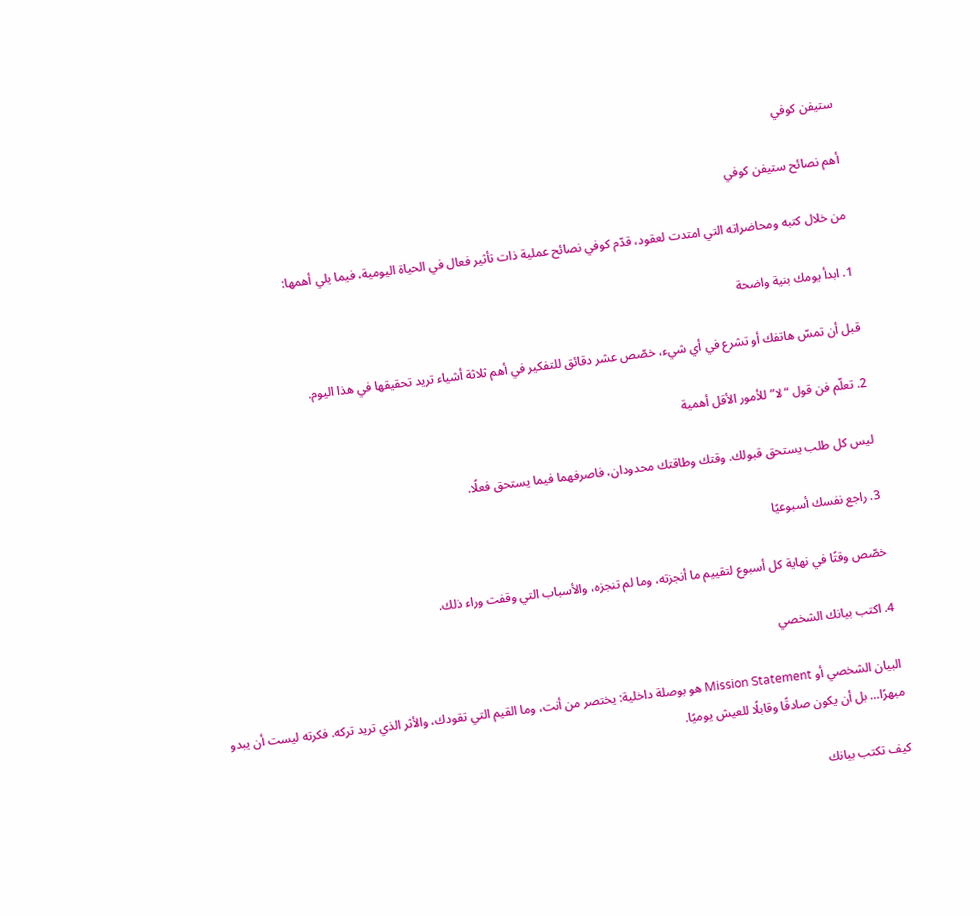ستيفن كوفي

أهم نصائح ستيفن كوفي

من خلال كتبه ومحاضراته التي امتدت لعقود، قدّم كوفي نصائح عملية ذات تأثير فعال في الحياة اليومية، فيما يلي أهمها:

1. ابدأ يومك بنية واضحة

قبل أن تمسّ هاتفك أو تشرع في أي شيء، خصّص عشر دقائق للتفكير في أهم ثلاثة أشياء تريد تحقيقها في هذا اليوم.

2. تعلّم فن قول “لا” للأمور الأقل أهمية

ليس كل طلب يستحق قبولك. وقتك وطاقتك محدودان، فاصرفهما فيما يستحق فعلًا.

3. راجع نفسك أسبوعيًا

خصّص وقتًا في نهاية كل أسبوع لتقييم ما أنجزته، وما لم تنجزه، والأسباب التي وقفت وراء ذلك.

4. اكتب بيانك الشخصي

البيان الشخصي أو Mission Statement هو بوصلة داخلية: يختصر من أنت، وما القيم التي تقودك، والأثر الذي تريد تركه. فكرته ليست أن يبدو مبهرًا… بل أن يكون صادقًا وقابلًا للعيش يوميًا.

كيف تكتب بيانك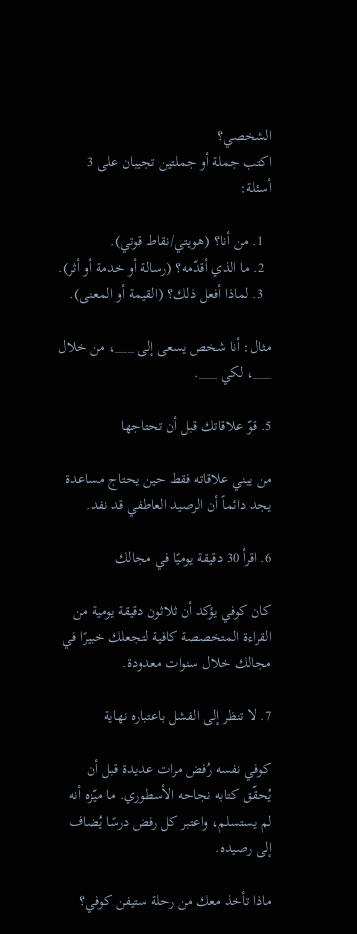الشخصي؟
اكتب جملة أو جملتين تجيبان على 3 أسئلة:

  1. من أنا؟ (هويتي/نقاط قوتي).
  2. ما الذي أقدّمه؟ (رسالة أو خدمة أو أثر).
  3. لماذا أفعل ذلك؟ (القيمة أو المعنى).

مثال: أنا شخص يسعى إلى ___، من خلال ___، لكي ___.

5. قوّ علاقاتك قبل أن تحتاجها

من يبني علاقاته فقط حين يحتاج مساعدة يجد دائماً أن الرصيد العاطفي قد نفد.

6. اقرأ 30 دقيقة يوميًا في مجالك

كان كوفي يؤكد أن ثلاثون دقيقة يومية من القراءة المتخصصة كافية لتجعلك خبيرًا في مجالك خلال سنوات معدودة.

7. لا تنظر إلى الفشل باعتباره نهاية

كوفي نفسه رُفض مرات عديدة قبل أن يُحقّق كتابه نجاحه الأسطوري. ما ميّزه أنه لم يستسلم، واعتبر كل رفض درسًا يُضاف إلى رصيده.

ماذا تأخذ معك من رحلة ستيفن كوفي؟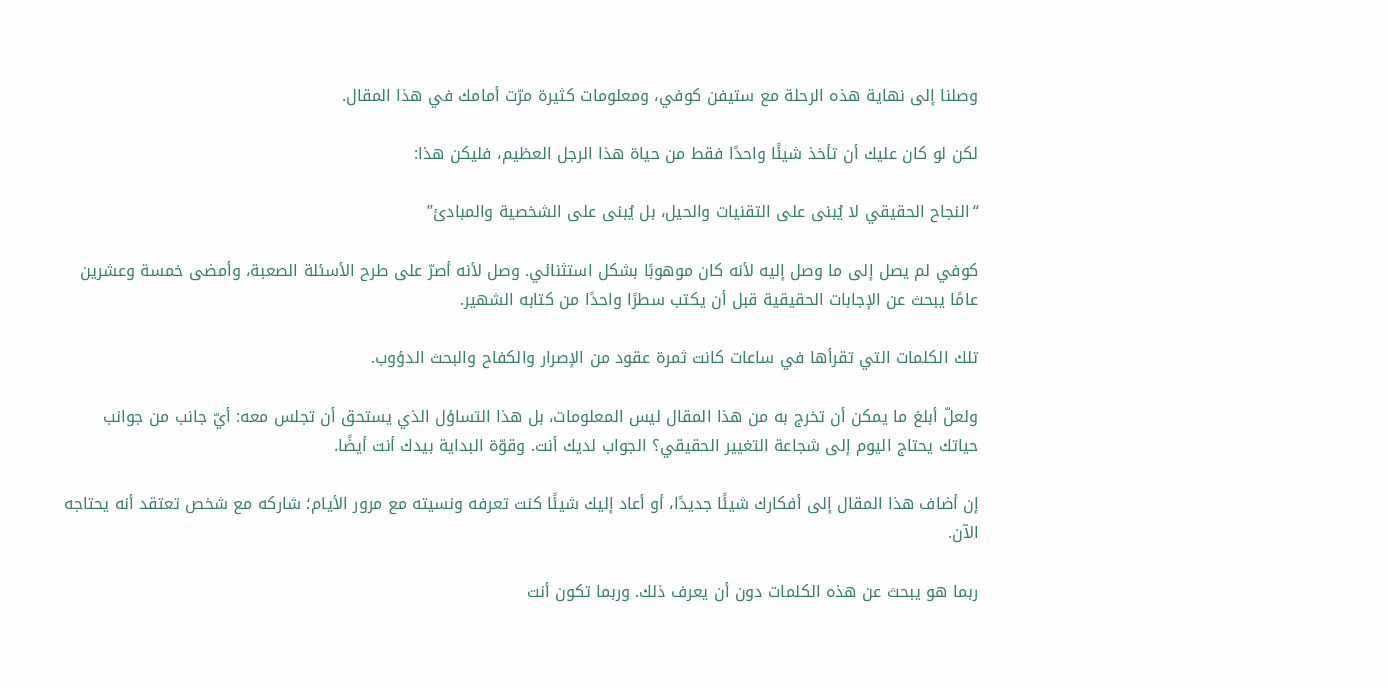وصلنا إلى نهاية هذه الرحلة مع ستيفن كوفي، ومعلومات كثيرة مرّت أمامك في هذا المقال.

لكن لو كان عليك أن تأخذ شيئًا واحدًا فقط من حياة هذا الرجل العظيم، فليكن هذا:

“النجاح الحقيقي لا يُبنى على التقنيات والحيل، بل يُبنى على الشخصية والمبادئ”

كوفي لم يصل إلى ما وصل إليه لأنه كان موهوبًا بشكل استثنائي. وصل لأنه أصرّ على طرح الأسئلة الصعبة، وأمضى خمسة وعشرين عامًا يبحث عن الإجابات الحقيقية قبل أن يكتب سطرًا واحدًا من كتابه الشهير.

تلك الكلمات التي تقرأها في ساعات كانت ثمرة عقود من الإصرار والكفاح والبحث الدؤوب.

ولعلّ أبلغ ما يمكن أن تخرج به من هذا المقال ليس المعلومات، بل هذا التساؤل الذي يستحق أن تجلس معه: أيّ جانب من جوانب حياتك يحتاج اليوم إلى شجاعة التغيير الحقيقي؟ الجواب لديك أنت. وقوّة البداية بيدك أنت أيضًا.

إن أضاف هذا المقال إلى أفكارك شيئًا جديدًا، أو أعاد إليك شيئًا كنت تعرفه ونسيته مع مرور الأيام؛ شاركه مع شخص تعتقد أنه يحتاجه الآن.

ربما هو يبحث عن هذه الكلمات دون أن يعرف ذلك. وربما تكون أنت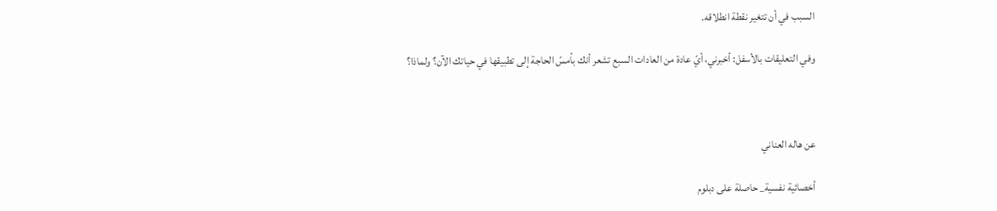السبب في أن تتغير نقطة انطلاقه.

وفي التعليقات بالأسفل: أخبرني، أيّ عادة من العادات السبع تشعر أنك بأمسّ الحاجة إلى تطبيقها في حياتك الآن؟ ولماذا؟



عن هاله العناني

أخصائية نفسية_ حاصلة على دبلوم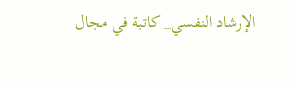الإرشاد النفسي_ كاتبة في مجال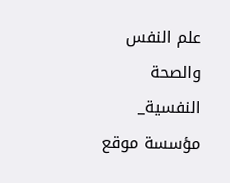علم النفس والصحة النفسية_ مؤسسة موقع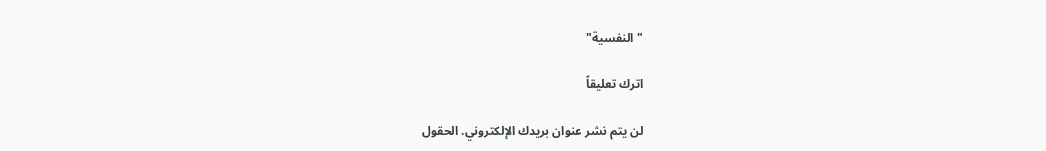"النفسية"

اترك تعليقاً

لن يتم نشر عنوان بريدك الإلكتروني. الحقول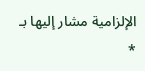الإلزامية مشار إليها بـ *